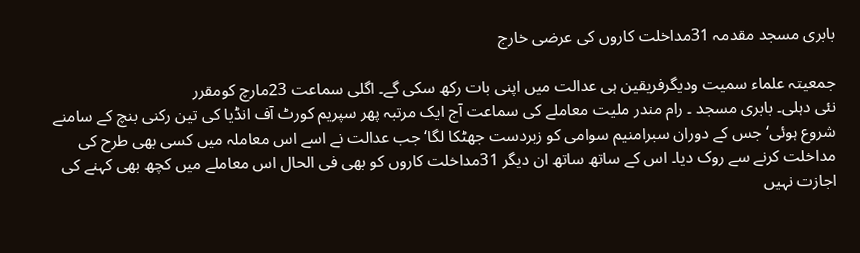بابری مسجد مقدمہ 31مداخلت کاروں کی عرضی خارج

جمعیتہ علماء سمیت ودیگرفریقین ہی عدالت میں اپنی بات رکھ سکی گے۔ اگلی سماعت 23مارچ کومقرر
نئی دہلی۔ بابری مسجد ۔ رام مندر ملیت معاملے کی سماعت آج ایک مرتبہ پھر سپریم کورٹ آف انڈیا کی تین رکنی بنچ کے سامنے شروع ہوئی‘ جس کے دوران سبرامنیم سوامی کو زبردست جھٹکا لگا‘ جب عدالت نے اسے اس معاملہ میں کسی بھی طرح کی مداخلت کرنے سے روک دیا۔ اس کے ساتھ ساتھ ان دیگر 31مداخلت کاروں کو بھی فی الحال اس معاملے میں کچھ بھی کہنے کی اجازت نہیں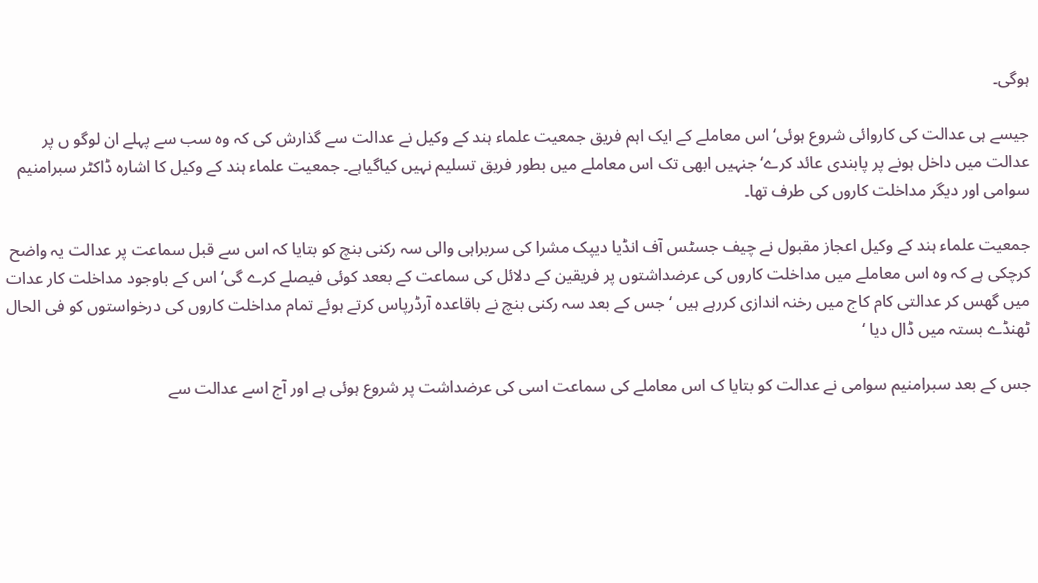ہوگی۔

جیسے ہی عدالت کی کاروائی شروع ہوئی‘ اس معاملے کے ایک اہم فریق جمعیت علماء ہند کے وکیل نے عدالت سے گذارش کی کہ وہ سب سے پہلے ان لوگو ں پر عدالت میں داخل ہونے پر پابندی عائد کرے‘ جنہیں ابھی تک اس معاملے میں بطور فریق تسلیم نہیں کیاگیاہے۔ جمعیت علماء ہند کے وکیل کا اشارہ ڈاکٹر سبرامنیم سوامی اور دیگر مداخلت کاروں کی طرف تھا۔

جمعیت علماء ہند کے وکیل اعجاز مقبول نے چیف جسٹس آف انڈیا دیپک مشرا کی سربراہی والی سہ رکنی بنچ کو بتایا کہ اس سے قبل سماعت پر عدالت یہ واضح کرچکی ہے کہ وہ اس معاملے میں مداخلت کاروں کی عرضداشتوں پر فریقین کے دلائل کی سماعت کے بععد کوئی فیصلے کرے گی‘ اس کے باوجود مداخلت کار عدات میں گھس کر عدالتی کام کاج میں رخنہ اندازی کررہے ہیں ‘ جس کے بعد سہ رکنی بنچ نے باقاعدہ آرڈرپاس کرتے ہوئے تمام مداخلت کاروں کی درخواستوں کو فی الحال ٹھنڈے بستہ میں ڈال دیا ‘

جس کے بعد سبرامنیم سوامی نے عدالت کو بتایا ک اس معاملے کی سماعت اسی کی عرضداشت پر شروع ہوئی ہے اور آج اسے عدالت سے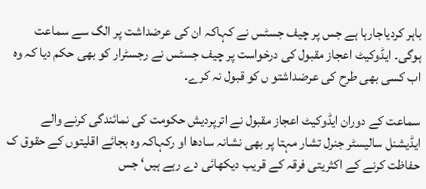باہر کردیاجارہا ہے جس پر چیف جسٹس نے کہاکہ ان کی عرضداشت پر الگ سے سماعت ہوگی۔ ایڈوکیٹ اعجاز مقبول کی درخواست پر چیف جسٹس نے رجسٹرار کو بھی حکم دیا کہ وہ اب کسی بھی طرح کی عرضداشتو ں کو قبول نہ کرے۔

سماعت کے دوران ایڈوکیٹ اعجاز مقبول نے اترپردیش حکومت کی نمائندگی کرنے والے ایڈیشنل سالیسٹر جنرل تشار مہتا پر بھی نشانہ سادھا او رکہاکہ وہ بجائے اقلیتوں کے حقوق ک حفاظت کرنے کے اکثریتی فرقہ کے قریب دیکھائی دے رہے ہیں‘ جس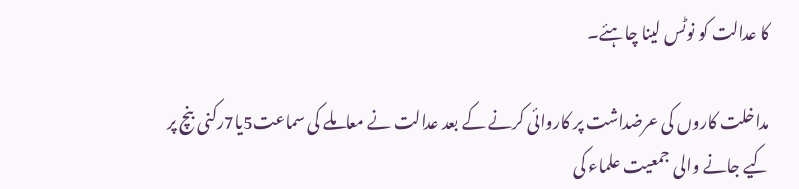کا عدالت کو نوٹس لینا چاہئے۔

مداخلت کاروں کی عرضداشت پر کاروائی کرنے کے بعد عدالت نے معاملے کی سماعت5یا7رکنی بنچ پر کیے جانے والی جمعیت علماء کی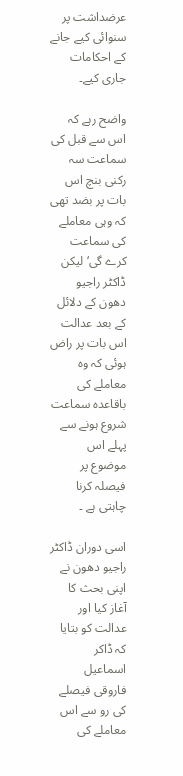عرضداشت پر سنوائی کیے جانے کے احکامات جاری کیے۔

واضح رہے کہ اس سے قبل کی سماعت سہ رکنی بنچ اس بات پر بضد تھی کہ وہی معاملے کی سماعت کرے گی‘ لیکن ڈاکٹر راجیو دھون کے دلائل کے بعد عدالت اس بات پر راض ہوئی کہ وہ معاملے کی باقاعدہ سماعت شروع ہونے سے پہلے اس موضوع پر فیصلہ کرنا چاہتی ہے ۔

اسی دوران ڈاکٹر راجیو دھون نے اپنی بحث کا آغاز کیا اور عدالت کو بتایا کہ ڈاکر اسماعیل فاروقی فیصلے کی رو سے اس معاملے کی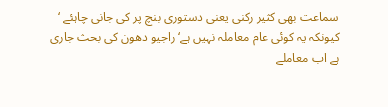سماعت بھی کثیر رکنی یعنی دستوری بنچ پر کی جانی چاہئے ‘ کیونکہ یہ کوئی عام معاملہ نہیں ہے‘ راجیو دھون کی بحث جاری ہے اب معاملے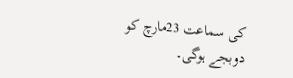کی سماعت 23مارچ کو دوبجے ہوگی۔